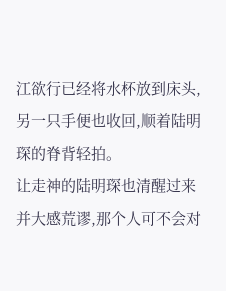江欲行已经将水杯放到床头,另一只手便也收回,顺着陆明琛的脊背轻拍。
让走神的陆明琛也清醒过来并大感荒谬,那个人可不会对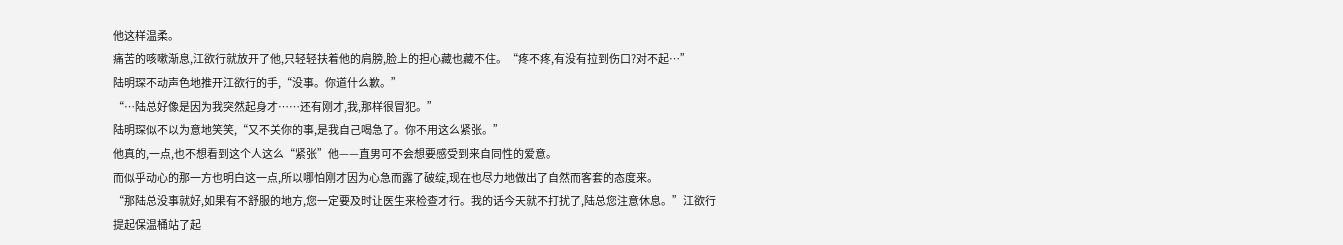他这样温柔。
痛苦的咳嗽渐息,江欲行就放开了他,只轻轻扶着他的肩膀,脸上的担心藏也藏不住。“疼不疼,有没有拉到伤口?对不起…”
陆明琛不动声色地推开江欲行的手,“没事。你道什么歉。”
“…陆总好像是因为我突然起身才……还有刚才,我,那样很冒犯。”
陆明琛似不以为意地笑笑,“又不关你的事,是我自己喝急了。你不用这么紧张。”
他真的,一点,也不想看到这个人这么“紧张”他——直男可不会想要感受到来自同性的爱意。
而似乎动心的那一方也明白这一点,所以哪怕刚才因为心急而露了破绽,现在也尽力地做出了自然而客套的态度来。
“那陆总没事就好,如果有不舒服的地方,您一定要及时让医生来检查才行。我的话今天就不打扰了,陆总您注意休息。”江欲行提起保温桶站了起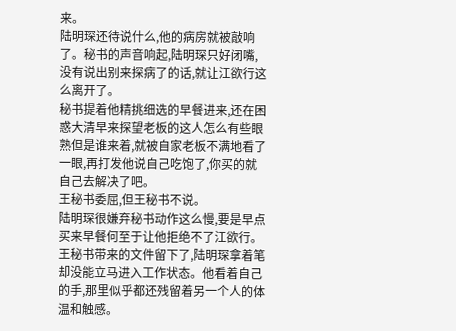来。
陆明琛还待说什么,他的病房就被敲响了。秘书的声音响起,陆明琛只好闭嘴,没有说出别来探病了的话,就让江欲行这么离开了。
秘书提着他精挑细选的早餐进来,还在困惑大清早来探望老板的这人怎么有些眼熟但是谁来着,就被自家老板不满地看了一眼,再打发他说自己吃饱了,你买的就自己去解决了吧。
王秘书委屈,但王秘书不说。
陆明琛很嫌弃秘书动作这么慢,要是早点买来早餐何至于让他拒绝不了江欲行。
王秘书带来的文件留下了,陆明琛拿着笔却没能立马进入工作状态。他看着自己的手,那里似乎都还残留着另一个人的体温和触感。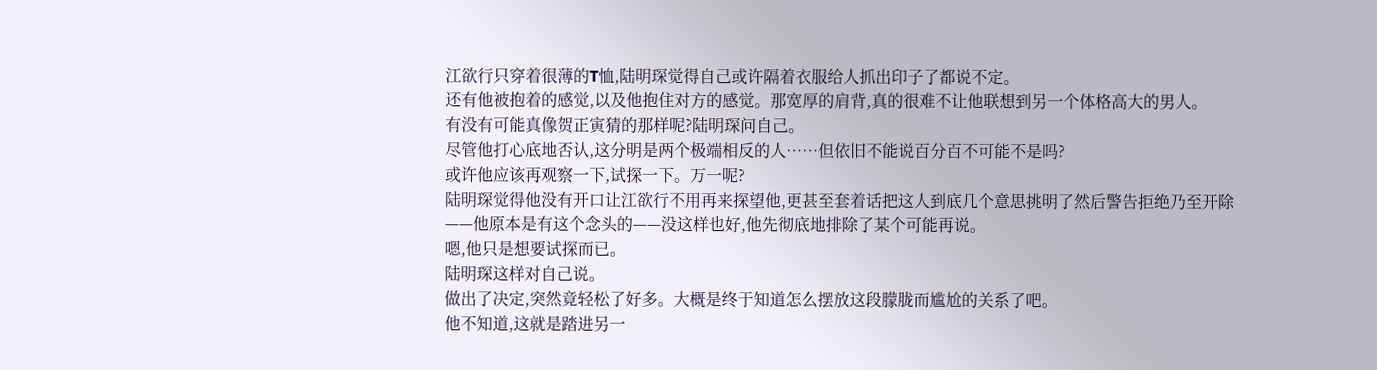江欲行只穿着很薄的T恤,陆明琛觉得自己或许隔着衣服给人抓出印子了都说不定。
还有他被抱着的感觉,以及他抱住对方的感觉。那宽厚的肩背,真的很难不让他联想到另一个体格高大的男人。
有没有可能真像贺正寅猜的那样呢?陆明琛问自己。
尽管他打心底地否认,这分明是两个极端相反的人……但依旧不能说百分百不可能不是吗?
或许他应该再观察一下,试探一下。万一呢?
陆明琛觉得他没有开口让江欲行不用再来探望他,更甚至套着话把这人到底几个意思挑明了然后警告拒绝乃至开除——他原本是有这个念头的——没这样也好,他先彻底地排除了某个可能再说。
嗯,他只是想要试探而已。
陆明琛这样对自己说。
做出了决定,突然竟轻松了好多。大概是终于知道怎么摆放这段朦胧而尴尬的关系了吧。
他不知道,这就是踏进另一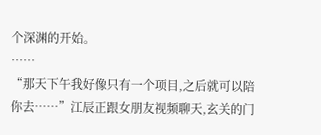个深渊的开始。
……
“那天下午我好像只有一个项目,之后就可以陪你去……”江辰正跟女朋友视频聊天,玄关的门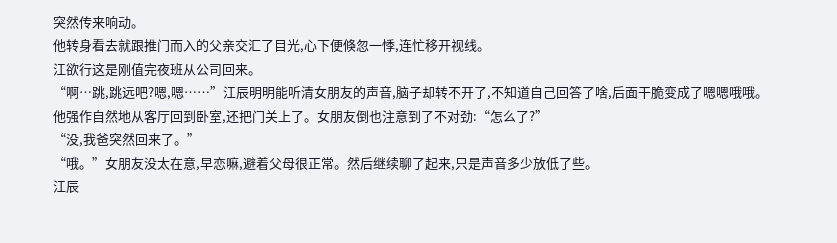突然传来响动。
他转身看去就跟推门而入的父亲交汇了目光,心下便倏忽一悸,连忙移开视线。
江欲行这是刚值完夜班从公司回来。
“啊…跳,跳远吧?嗯,嗯……”江辰明明能听清女朋友的声音,脑子却转不开了,不知道自己回答了啥,后面干脆变成了嗯嗯哦哦。
他强作自然地从客厅回到卧室,还把门关上了。女朋友倒也注意到了不对劲:“怎么了?”
“没,我爸突然回来了。”
“哦。”女朋友没太在意,早恋嘛,避着父母很正常。然后继续聊了起来,只是声音多少放低了些。
江辰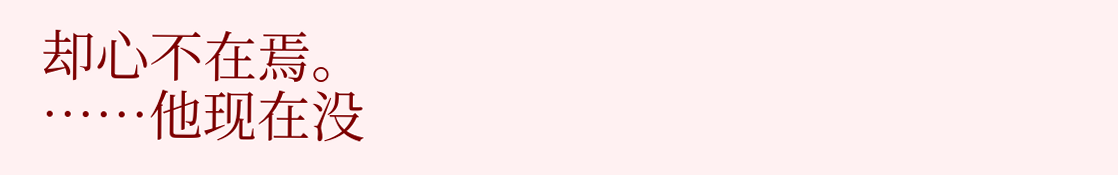却心不在焉。
……他现在没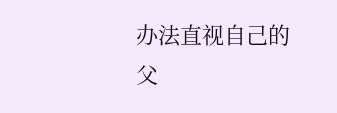办法直视自己的父